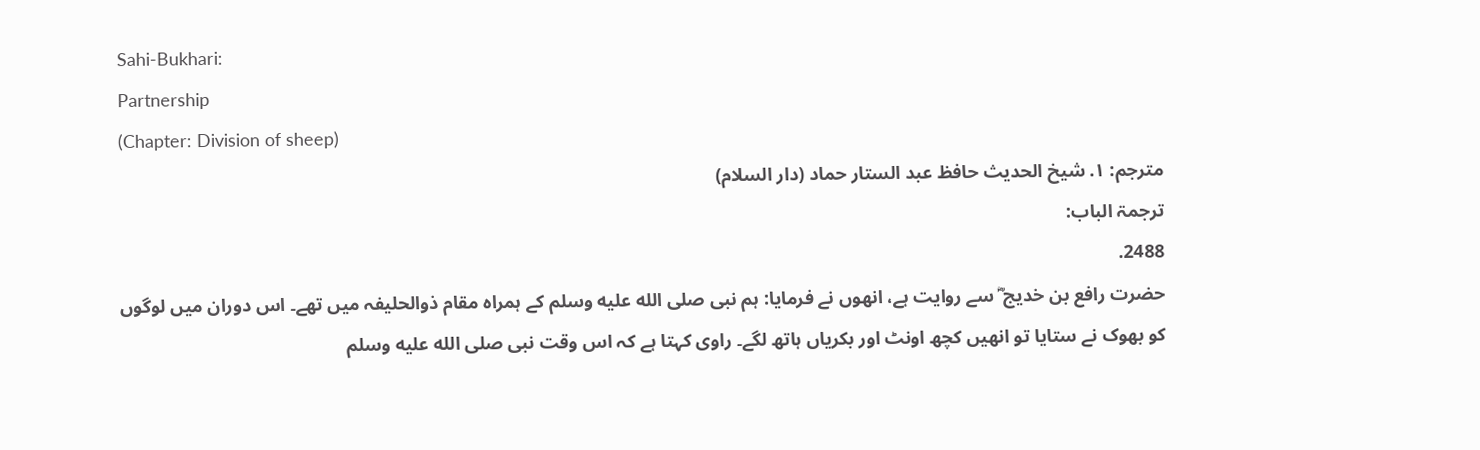Sahi-Bukhari:
Partnership
(Chapter: Division of sheep)
مترجم: ١. شیخ الحدیث حافظ عبد الستار حماد (دار السلام)
ترجمۃ الباب:
2488.
حضرت رافع بن خدیج ؓ سے روایت ہے، انھوں نے فرمایا: ہم نبی صلى الله عليه وسلم کے ہمراہ مقام ذوالحلیفہ میں تھے۔ اس دوران میں لوگوں کو بھوک نے ستایا تو انھیں کچھ اونٹ اور بکریاں ہاتھ لگے۔ راوی کہتا ہے کہ اس وقت نبی صلى الله عليه وسلم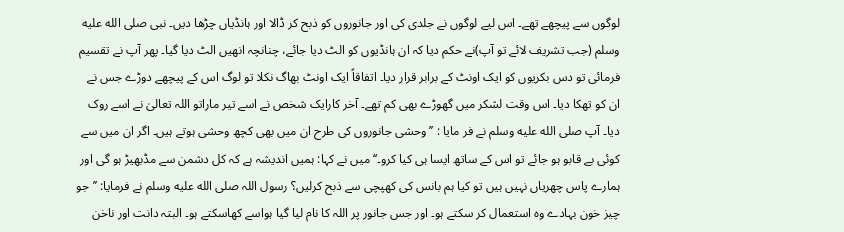لوگوں سے پیچھے تھے۔ اس لیے لوگوں نے جلدی کی اور جانوروں کو ذبح کر ڈالا اور ہانڈیاں چڑھا دیں۔ نبی صلى الله عليه وسلم (جب تشریف لائے تو آپ)نے حکم دیا کہ ان ہانڈیوں کو الٹ دیا جائے، چنانچہ انھیں الٹ دیا گیا۔ پھر آپ نے تقسیم فرمائی تو دس بکریوں کو ایک اونٹ کے برابر قرار دیا۔ اتفاقاً ایک اونٹ بھاگ نکلا تو لوگ اس کے پیچھے دوڑے جس نے ان کو تھکا دیا۔ اس وقت لشکر میں گھوڑے بھی کم تھے۔ آخر کارایک شخص نے اسے تیر ماراتو اللہ تعالیٰ نے اسے روک دیا۔ آپ صلى الله عليه وسلم نے فر مایا : ’’وحشی جانوروں کی طرح ان میں بھی کچھ وحشی ہوتے ہیں۔ اگر ان میں سے کوئی بے قابو ہو جائے تو اس کے ساتھ ایسا ہی کیا کرو۔‘‘ میں نے کہا: ہمیں اندیشہ ہے کہ کل دشمن سے مڈبھیڑ ہو گی اور ہمارے پاس چھریاں نہیں ہیں تو کیا ہم بانس کی کھپچی سے ذبح کرلیں؟ رسول اللہ صلى الله عليه وسلم نے فرمایا: ’’جو چیز خون بہادے وہ استعمال کر سکتے ہو۔ اور جس جانور پر اللہ کا نام لیا گیا ہواسے کھاسکتے ہو۔ البتہ دانت اور ناخن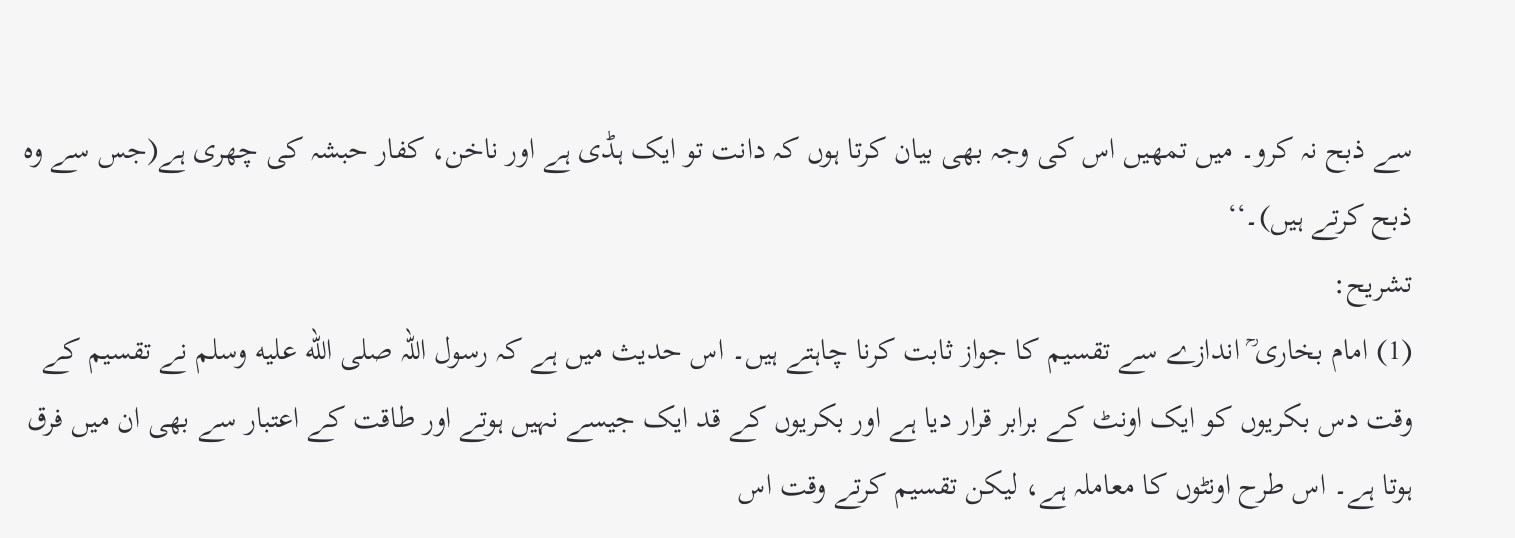سے ذبح نہ کرو۔ میں تمھیں اس کی وجہ بھی بیان کرتا ہوں کہ دانت تو ایک ہڈی ہے اور ناخن، کفار حبشہ کی چھری ہے(جس سے وہ ذبح کرتے ہیں)۔‘‘
تشریح:
(1) امام بخاری ؒ اندازے سے تقسیم کا جواز ثابت کرنا چاہتے ہیں۔ اس حدیث میں ہے کہ رسول اللہ صلى الله عليه وسلم نے تقسیم کے وقت دس بکریوں کو ایک اونٹ کے برابر قرار دیا ہے اور بکریوں کے قد ایک جیسے نہیں ہوتے اور طاقت کے اعتبار سے بھی ان میں فرق ہوتا ہے۔ اس طرح اونٹوں کا معاملہ ہے، لیکن تقسیم کرتے وقت اس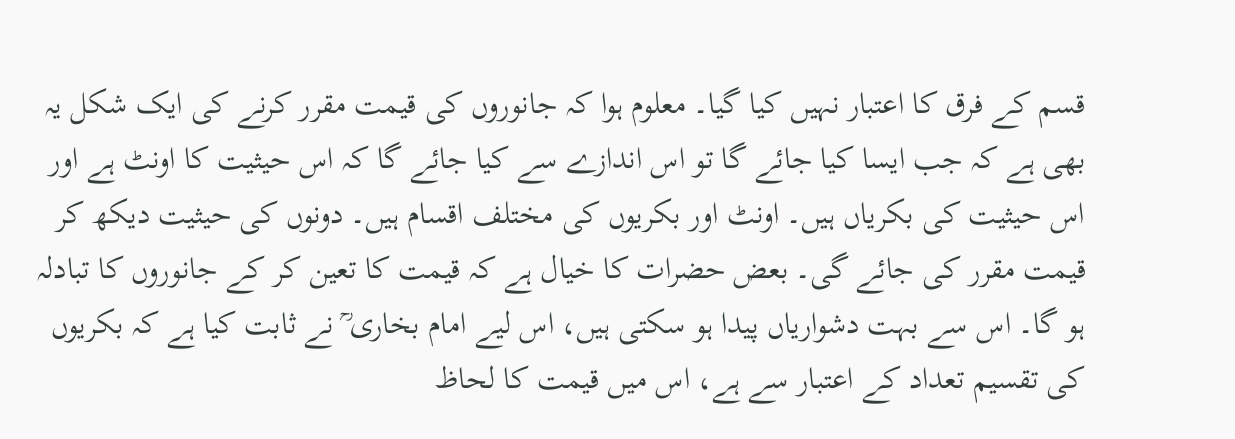قسم کے فرق کا اعتبار نہیں کیا گیا۔ معلوم ہوا کہ جانوروں کی قیمت مقرر کرنے کی ایک شکل یہ بھی ہے کہ جب ایسا کیا جائے گا تو اس اندازے سے کیا جائے گا کہ اس حیثیت کا اونٹ ہے اور اس حیثیت کی بکریاں ہیں۔ اونٹ اور بکریوں کی مختلف اقسام ہیں۔ دونوں کی حیثیت دیکھ کر قیمت مقرر کی جائے گی۔ بعض حضرات کا خیال ہے کہ قیمت کا تعین کر کے جانوروں کا تبادلہ ہو گا۔ اس سے بہت دشواریاں پیدا ہو سکتی ہیں، اس لیے امام بخاری ؒ نے ثابت کیا ہے کہ بکریوں کی تقسیم تعداد کے اعتبار سے ہے، اس میں قیمت کا لحاظ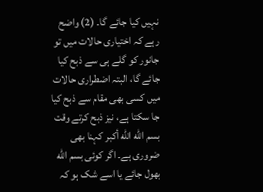نہیں کیا جائے گا۔ (2) واضح رہے کہ اختیاری حالات میں تو جانور کو گلے ہی سے ذبح کیا جائے گا، البتہ اضطراری حالات میں کسی بھی مقام سے ذبح کیا جا سکتا ہے، نیز ذبح کرتے وقت بسم الله الله أكبر کہنا بھی ضروری ہے۔ اگر کوئی بسم الله بھول جائے یا اسے شک ہو کہ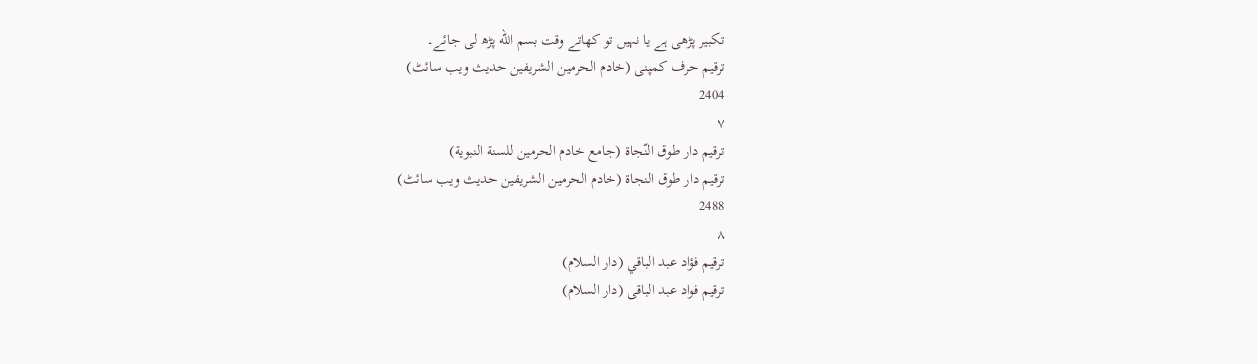تکبیر پڑھی ہے یا نہیں تو کھاتے وقت بسم الله پڑھ لی جائے۔
ترقیم حرف کمپنی (خادم الحرمین الشریفین حدیث ویب سائٹ)
2404
٧
ترقيم دار طوق النّجاة (جامع خادم الحرمين للسنة النبوية)
ترقیم دار طوق النجاۃ (خادم الحرمین الشریفین حدیث ویب سائٹ)
2488
٨
ترقيم فؤاد عبد الباقي (دار السلام)
ترقیم فواد عبد الباقی (دار السلام)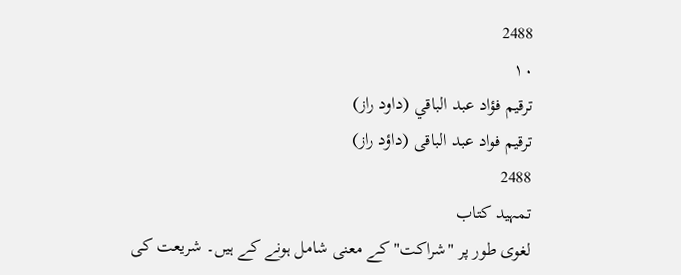2488
١٠
ترقيم فؤاد عبد الباقي (داود راز)
ترقیم فواد عبد الباقی (داؤد راز)
2488
تمہید کتاب
لغوی طور پر "شراکت" کے معنی شامل ہونے کے ہیں۔ شریعت کی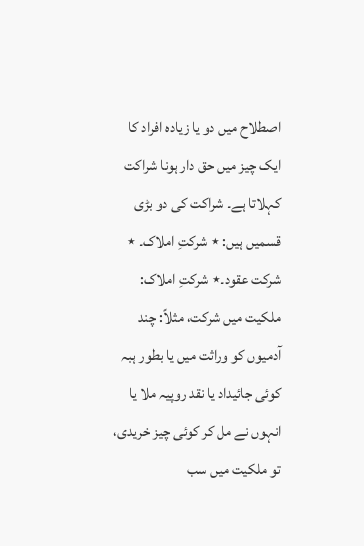اصطلاح میں دو یا زیادہ افراد کا ایک چیز میں حق دار ہونا شراکت کہلاتا ہے۔ شراکت کی دو بڑی قسمیں ہیں: ٭ شرکتِ املاک۔ ٭ شرکت عقود۔٭ شرکتِ املاک: ملکیت میں شرکت، مثلاً: چند آدمیوں کو وراثت میں یا بطور ہبہ کوئی جائیداد یا نقد روپیہ ملا یا انہوں نے مل کر کوئی چیز خریدی، تو ملکیت میں سب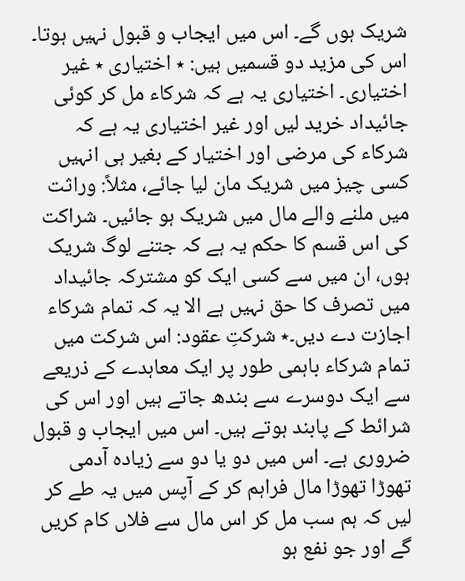شریک ہوں گے۔ اس میں ایجاب و قبول نہیں ہوتا۔ اس کی مزید دو قسمیں ہیں: ٭ اختیاری ٭ غیر اختیاری۔ اختیاری یہ ہے کہ شرکاء مل کر کوئی جائیداد خرید لیں اور غیر اختیاری یہ ہے کہ شرکاء کی مرضی اور اختیار کے بغیر ہی انہیں کسی چیز میں شریک مان لیا جائے، مثلاً: وراثت میں ملنے والے مال میں شریک ہو جائیں۔ شراکت کی اس قسم کا حکم یہ ہے کہ جتنے لوگ شریک ہوں، ان میں سے کسی ایک کو مشترکہ جائیداد میں تصرف کا حق نہیں ہے الا یہ کہ تمام شرکاء اجازت دے دیں۔٭ شرکتِ عقود: اس شرکت میں تمام شرکاء باہمی طور پر ایک معاہدے کے ذریعے سے ایک دوسرے سے بندھ جاتے ہیں اور اس کی شرائط کے پابند ہوتے ہیں۔ اس میں ایجاب و قبول ضروری ہے۔ اس میں دو یا دو سے زیادہ آدمی تھوڑا تھوڑا مال فراہم کر کے آپس میں یہ طے کر لیں کہ ہم سب مل کر اس مال سے فلاں کام کریں گے اور جو نفع ہو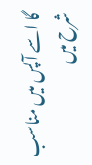گا اسے آپس میں مناسب شرح میں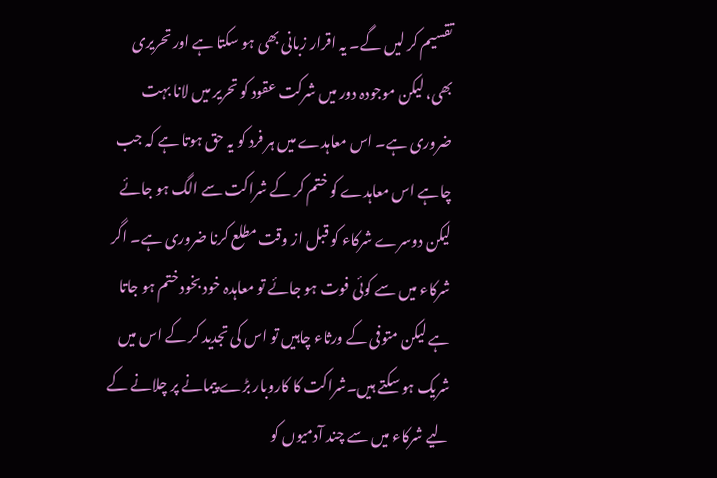تقسیم کر لیں گے۔ یہ اقرار زبانی بھی ہو سکتا ہے اور تحریری بھی، لیکن موجودہ دور میں شرکت عقود کو تحریر میں لانا بہت ضروری ہے۔ اس معاہدے میں ہر فرد کو یہ حق ہوتا ہے کہ جب چاہے اس معاہدے کو ختم کر کے شراکت سے الگ ہو جائے لیکن دوسرے شرکاء کو قبل از وقت مطلع کرنا ضروری ہے۔ اگر شرکاء میں سے کوئی فوت ہو جائے تو معاہدہ خود بخود ختم ہو جاتا ہے لیکن متوفی کے ورثاء چاہیں تو اس کی تجدید کر کے اس میں شریک ہو سکتے ہیں۔شراکت کا کاروبار بڑے پیمانے پر چلانے کے لیے شرکاء میں سے چند آدمیوں کو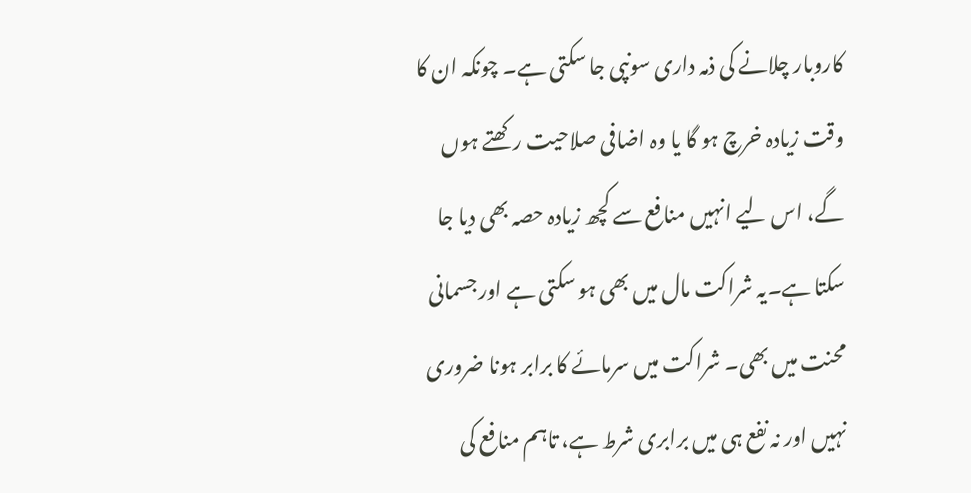کاروبار چلانے کی ذمہ داری سونپی جا سکتی ہے۔ چونکہ ان کا وقت زیادہ خرچ ہو گا یا وہ اضافی صلاحیت رکھتے ہوں گے، اس لیے انہیں منافع سے کچھ زیادہ حصہ بھی دیا جا سکتا ہے۔یہ شراکت مال میں بھی ہو سکتی ہے اور جسمانی محنت میں بھی۔ شراکت میں سرمائے کا برابر ہونا ضروری نہیں اور نہ نفع ہی میں برابری شرط ہے، تاہم منافع کی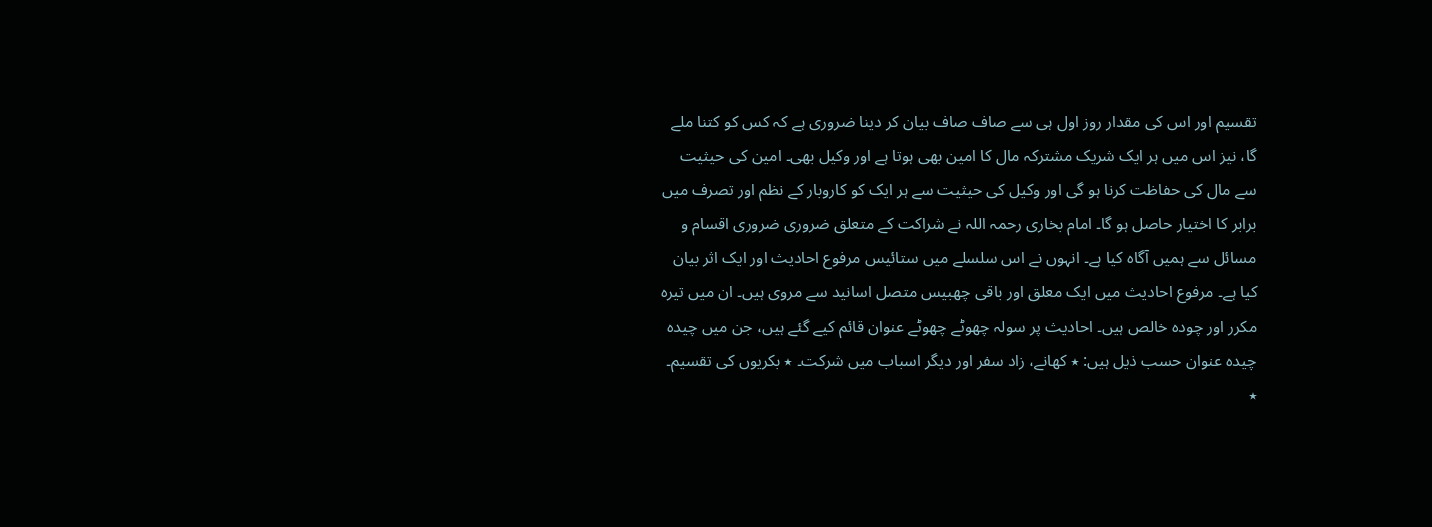تقسیم اور اس کی مقدار روز اول ہی سے صاف صاف بیان کر دینا ضروری ہے کہ کس کو کتنا ملے گا، نیز اس میں ہر ایک شریک مشترکہ مال کا امین بھی ہوتا ہے اور وکیل بھی۔ امین کی حیثیت سے مال کی حفاظت کرنا ہو گی اور وکیل کی حیثیت سے ہر ایک کو کاروبار کے نظم اور تصرف میں برابر کا اختیار حاصل ہو گا۔ امام بخاری رحمہ اللہ نے شراکت کے متعلق ضروری ضروری اقسام و مسائل سے ہمیں آگاہ کیا ہے۔ انہوں نے اس سلسلے میں ستائیس مرفوع احادیث اور ایک اثر بیان کیا ہے۔ مرفوع احادیث میں ایک معلق اور باقی چھبیس متصل اسانید سے مروی ہیں۔ ان میں تیرہ مکرر اور چودہ خالص ہیں۔ احادیث پر سولہ چھوٹے چھوٹے عنوان قائم کیے گئے ہیں، جن میں چیدہ چیدہ عنوان حسب ذیل ہیں: ٭ کھانے، زاد سفر اور دیگر اسباب میں شرکت۔ ٭ بکریوں کی تقسیم۔ ٭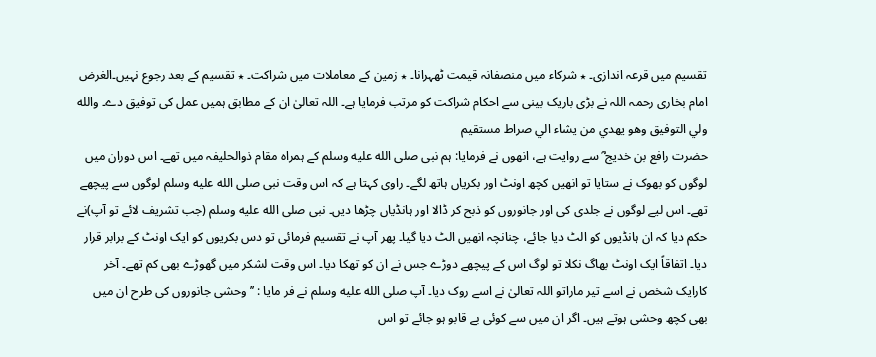تقسیم میں قرعہ اندازی۔ ٭ شرکاء میں منصفانہ قیمت ٹھہرانا۔ ٭ زمین کے معاملات میں شراکت۔ ٭ تقسیم کے بعد رجوع نہیں۔الغرض امام بخاری رحمہ اللہ نے بڑی باریک بینی سے احکام شراکت کو مرتب فرمایا ہے۔ اللہ تعالیٰ ان کے مطابق ہمیں عمل کی توفیق دے۔ والله ولي التوفيق وهو يهدي من يشاء الي صراط مستقيم
حضرت رافع بن خدیج ؓ سے روایت ہے، انھوں نے فرمایا: ہم نبی صلى الله عليه وسلم کے ہمراہ مقام ذوالحلیفہ میں تھے۔ اس دوران میں لوگوں کو بھوک نے ستایا تو انھیں کچھ اونٹ اور بکریاں ہاتھ لگے۔ راوی کہتا ہے کہ اس وقت نبی صلى الله عليه وسلم لوگوں سے پیچھے تھے۔ اس لیے لوگوں نے جلدی کی اور جانوروں کو ذبح کر ڈالا اور ہانڈیاں چڑھا دیں۔ نبی صلى الله عليه وسلم (جب تشریف لائے تو آپ)نے حکم دیا کہ ان ہانڈیوں کو الٹ دیا جائے، چنانچہ انھیں الٹ دیا گیا۔ پھر آپ نے تقسیم فرمائی تو دس بکریوں کو ایک اونٹ کے برابر قرار دیا۔ اتفاقاً ایک اونٹ بھاگ نکلا تو لوگ اس کے پیچھے دوڑے جس نے ان کو تھکا دیا۔ اس وقت لشکر میں گھوڑے بھی کم تھے۔ آخر کارایک شخص نے اسے تیر ماراتو اللہ تعالیٰ نے اسے روک دیا۔ آپ صلى الله عليه وسلم نے فر مایا : ’’وحشی جانوروں کی طرح ان میں بھی کچھ وحشی ہوتے ہیں۔ اگر ان میں سے کوئی بے قابو ہو جائے تو اس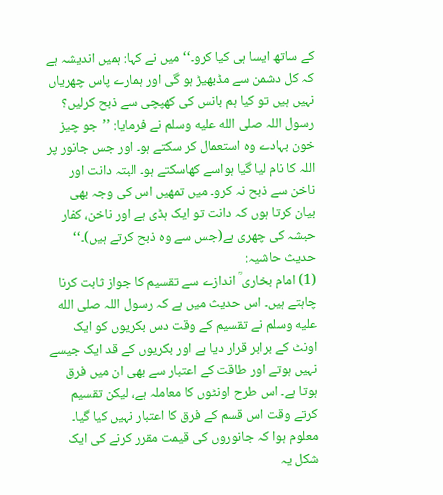کے ساتھ ایسا ہی کیا کرو۔‘‘ میں نے کہا: ہمیں اندیشہ ہے کہ کل دشمن سے مڈبھیڑ ہو گی اور ہمارے پاس چھریاں نہیں ہیں تو کیا ہم بانس کی کھپچی سے ذبح کرلیں؟ رسول اللہ صلى الله عليه وسلم نے فرمایا: ’’جو چیز خون بہادے وہ استعمال کر سکتے ہو۔ اور جس جانور پر اللہ کا نام لیا گیا ہواسے کھاسکتے ہو۔ البتہ دانت اور ناخن سے ذبح نہ کرو۔ میں تمھیں اس کی وجہ بھی بیان کرتا ہوں کہ دانت تو ایک ہڈی ہے اور ناخن، کفار حبشہ کی چھری ہے(جس سے وہ ذبح کرتے ہیں)۔‘‘
حدیث حاشیہ:
(1) امام بخاری ؒ اندازے سے تقسیم کا جواز ثابت کرنا چاہتے ہیں۔ اس حدیث میں ہے کہ رسول اللہ صلى الله عليه وسلم نے تقسیم کے وقت دس بکریوں کو ایک اونٹ کے برابر قرار دیا ہے اور بکریوں کے قد ایک جیسے نہیں ہوتے اور طاقت کے اعتبار سے بھی ان میں فرق ہوتا ہے۔ اس طرح اونٹوں کا معاملہ ہے، لیکن تقسیم کرتے وقت اس قسم کے فرق کا اعتبار نہیں کیا گیا۔ معلوم ہوا کہ جانوروں کی قیمت مقرر کرنے کی ایک شکل یہ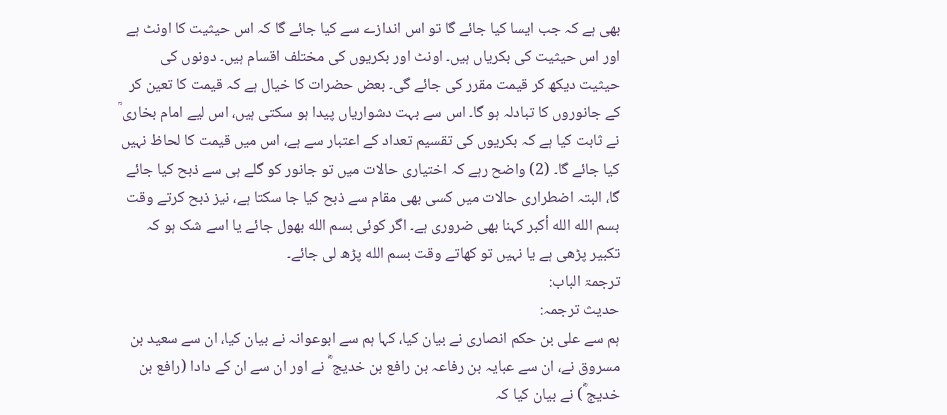بھی ہے کہ جب ایسا کیا جائے گا تو اس اندازے سے کیا جائے گا کہ اس حیثیت کا اونٹ ہے اور اس حیثیت کی بکریاں ہیں۔ اونٹ اور بکریوں کی مختلف اقسام ہیں۔ دونوں کی حیثیت دیکھ کر قیمت مقرر کی جائے گی۔ بعض حضرات کا خیال ہے کہ قیمت کا تعین کر کے جانوروں کا تبادلہ ہو گا۔ اس سے بہت دشواریاں پیدا ہو سکتی ہیں، اس لیے امام بخاری ؒ نے ثابت کیا ہے کہ بکریوں کی تقسیم تعداد کے اعتبار سے ہے، اس میں قیمت کا لحاظ نہیں کیا جائے گا۔ (2) واضح رہے کہ اختیاری حالات میں تو جانور کو گلے ہی سے ذبح کیا جائے گا، البتہ اضطراری حالات میں کسی بھی مقام سے ذبح کیا جا سکتا ہے، نیز ذبح کرتے وقت بسم الله الله أكبر کہنا بھی ضروری ہے۔ اگر کوئی بسم الله بھول جائے یا اسے شک ہو کہ تکبیر پڑھی ہے یا نہیں تو کھاتے وقت بسم الله پڑھ لی جائے۔
ترجمۃ الباب:
حدیث ترجمہ:
ہم سے علی بن حکم انصاری نے بیان کیا، کہا ہم سے ابوعوانہ نے بیان کیا، ان سے سعید بن مسروق نے، ان سے عبایہ بن رفاعہ بن رافع بن خدیج ؓ نے اور ان سے ان کے دادا (رافع بن خدیج ؓ) نے بیان کیا کہ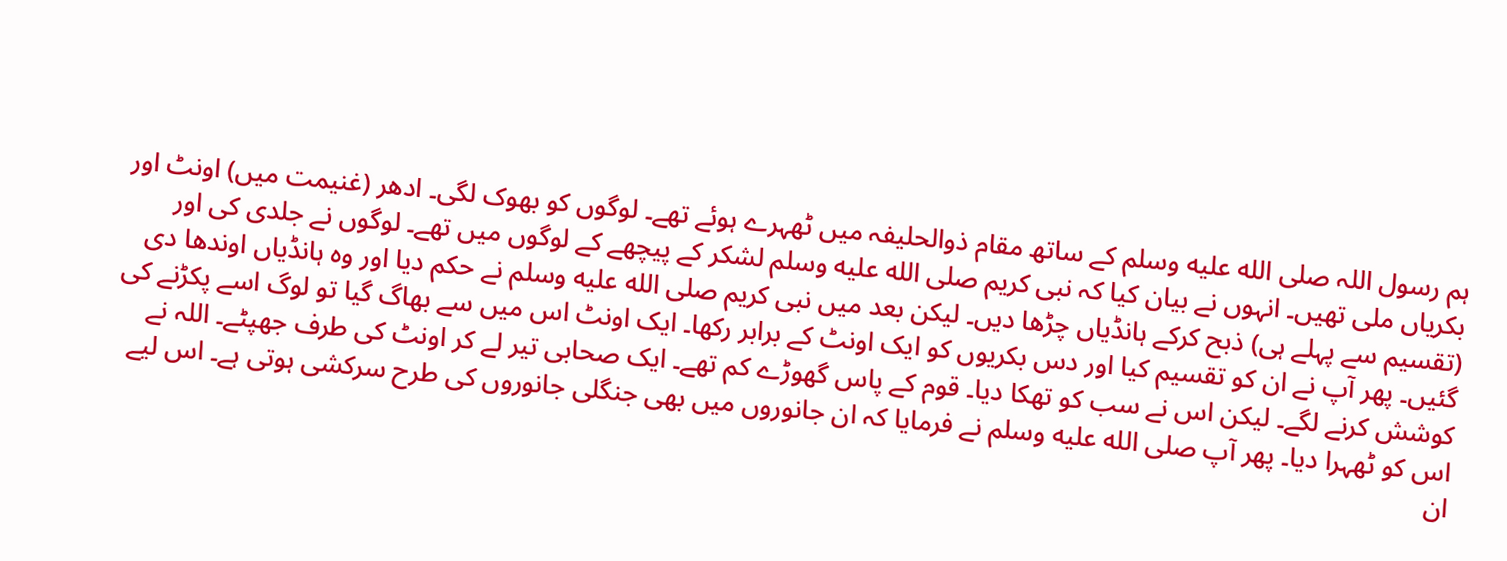ہم رسول اللہ صلى الله عليه وسلم کے ساتھ مقام ذوالحلیفہ میں ٹھہرے ہوئے تھے۔ لوگوں کو بھوک لگی۔ ادھر (غنیمت میں) اونٹ اور بکریاں ملی تھیں۔ انہوں نے بیان کیا کہ نبی کریم صلى الله عليه وسلم لشکر کے پیچھے کے لوگوں میں تھے۔ لوگوں نے جلدی کی اور (تقسیم سے پہلے ہی) ذبح کرکے ہانڈیاں چڑھا دیں۔ لیکن بعد میں نبی کریم صلى الله عليه وسلم نے حکم دیا اور وہ ہانڈیاں اوندھا دی گئیں۔ پھر آپ نے ان کو تقسیم کیا اور دس بکریوں کو ایک اونٹ کے برابر رکھا۔ ایک اونٹ اس میں سے بھاگ گیا تو لوگ اسے پکڑنے کی کوشش کرنے لگے۔ لیکن اس نے سب کو تھکا دیا۔ قوم کے پاس گھوڑے کم تھے۔ ایک صحابی تیر لے کر اونٹ کی طرف جھپٹے۔ اللہ نے اس کو ٹھہرا دیا۔ پھر آپ صلى الله عليه وسلم نے فرمایا کہ ان جانوروں میں بھی جنگلی جانوروں کی طرح سرکشی ہوتی ہے۔ اس لیے ان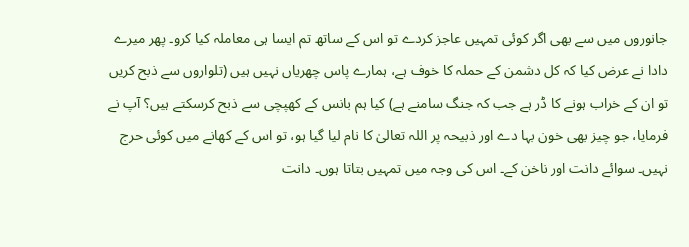جانوروں میں سے بھی اگر کوئی تمہیں عاجز کردے تو اس کے ساتھ تم ایسا ہی معاملہ کیا کرو۔ پھر میرے دادا نے عرض کیا کہ کل دشمن کے حملہ کا خوف ہے، ہمارے پاس چھریاں نہیں ہیں (تلواروں سے ذبح کریں تو ان کے خراب ہونے کا ڈر ہے جب کہ جنگ سامنے ہے) کیا ہم بانس کے کھپچی سے ذبح کرسکتے ہیں؟ آپ نے فرمایا، جو چیز بھی خون بہا دے اور ذبیحہ پر اللہ تعالیٰ کا نام لیا گیا ہو، تو اس کے کھانے میں کوئی حرج نہیں۔ سوائے دانت اور ناخن کے۔ اس کی وجہ میں تمہیں بتاتا ہوں۔ دانت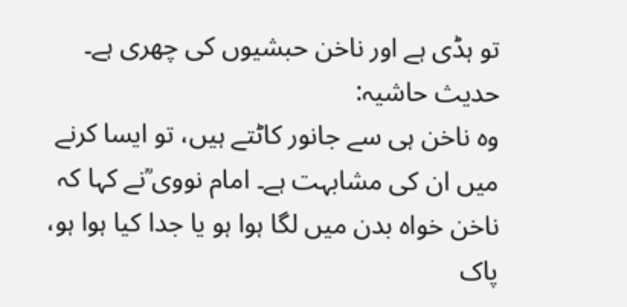تو ہڈی ہے اور ناخن حبشیوں کی چھری ہے۔
حدیث حاشیہ:
وہ ناخن ہی سے جانور کاٹتے ہیں، تو ایسا کرنے میں ان کی مشابہت ہے۔ امام نووی ؒنے کہا کہ ناخن خواہ بدن میں لگا ہوا ہو یا جدا کیا ہوا ہو، پاک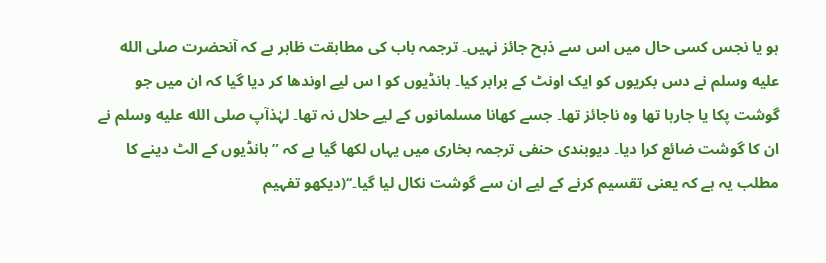ہو یا نجس کسی حال میں اس سے ذبح جائز نہیں۔ ترجمہ باب کی مطابقت ظاہر ہے کہ آنحضرت صلى الله عليه وسلم نے دس بکریوں کو ایک اونٹ کے برابر کیا۔ ہانڈیوں کو ا س لیے اوندھا کر دیا گیا کہ ان میں جو گوشت پکا یا جارہا تھا وہ ناجائز تھا۔ جسے کھانا مسلمانوں کے لیے حلال نہ تھا۔ لہٰذآپ صلى الله عليه وسلم نے ان کا گوشت ضائع کرا دیا۔ دیوبندی حنفی ترجمہ بخاری میں یہاں لکھا گیا ہے کہ ”ہانڈیوں کے الٹ دینے کا مطلب یہ ہے کہ یعنی تقسیم کرنے کے لیے ان سے گوشت نکال لیا گیا۔‘‘(دیکھو تفہیم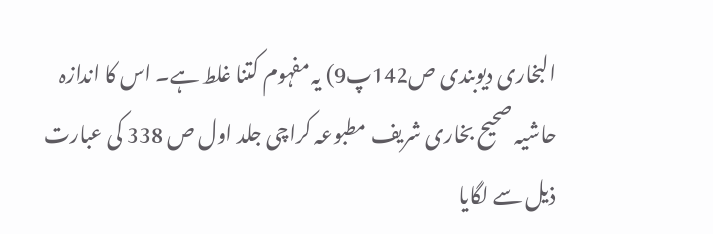البخاری دیوبندی ص142پ9) یہ مفہوم کتنا غلط ہے۔ اس کا اندازہ حاشیہ صحیح بخاری شریف مطبوعہ کراچی جلد اول ص 338 کی عبارت ذیل سے لگایا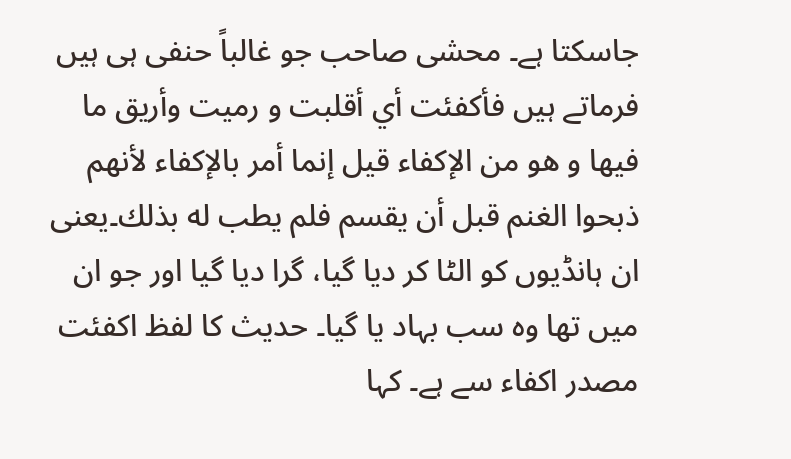جاسکتا ہے۔ محشی صاحب جو غالباً حنفی ہی ہیں فرماتے ہیں فأکفئت أي أقلبت و رمیت وأریق ما فیها و هو من الإکفاء قیل إنما أمر بالإکفاء لأنهم ذبحوا الغنم قبل أن یقسم فلم یطب له بذلك۔یعنی ان ہانڈیوں کو الٹا کر دیا گیا، گرا دیا گیا اور جو ان میں تھا وہ سب بہاد یا گیا۔ حدیث کا لفظ اکفئت مصدر اکفاء سے ہے۔ کہا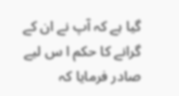گیا ہے کہ آپ نے ان کے گرانے کا حکم ا س لیے صادر فرمایا کہ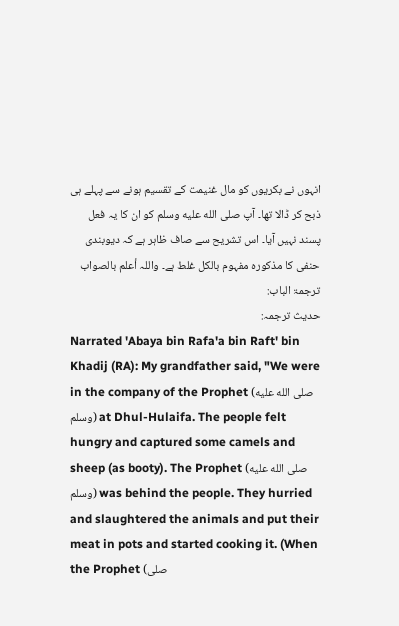انہوں نے بکریوں کو مال غنیمت کے تقسیم ہونے سے پہلے ہی ذبح کر ڈالا تھا۔ آپ صلى الله عليه وسلم کو ان کا یہ فعل پسند نہیں آیا۔ اس تشریح سے صاف ظاہر ہے کہ دیوبندی حنفی کا مذکورہ مفہوم بالکل غلط ہے۔ واللہ أعلم بالصواب
ترجمۃ الباب:
حدیث ترجمہ:
Narrated 'Abaya bin Rafa'a bin Raft' bin Khadij (RA): My grandfather said, "We were in the company of the Prophet (صلى الله عليه وسلم) at Dhul-Hulaifa. The people felt hungry and captured some camels and sheep (as booty). The Prophet (صلى الله عليه وسلم) was behind the people. They hurried and slaughtered the animals and put their meat in pots and started cooking it. (When the Prophet (صلى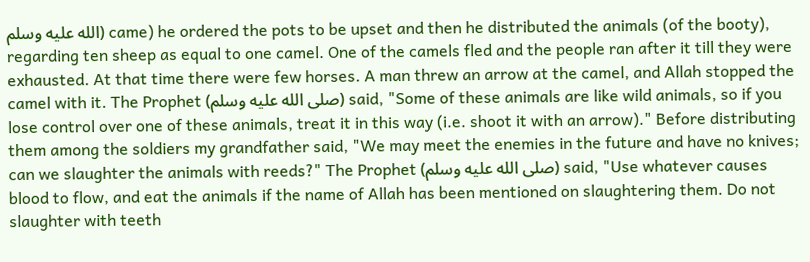الله عليه وسلم) came) he ordered the pots to be upset and then he distributed the animals (of the booty), regarding ten sheep as equal to one camel. One of the camels fled and the people ran after it till they were exhausted. At that time there were few horses. A man threw an arrow at the camel, and Allah stopped the camel with it. The Prophet (صلى الله عليه وسلم) said, "Some of these animals are like wild animals, so if you lose control over one of these animals, treat it in this way (i.e. shoot it with an arrow)." Before distributing them among the soldiers my grandfather said, "We may meet the enemies in the future and have no knives; can we slaughter the animals with reeds?" The Prophet (صلى الله عليه وسلم) said, "Use whatever causes blood to flow, and eat the animals if the name of Allah has been mentioned on slaughtering them. Do not slaughter with teeth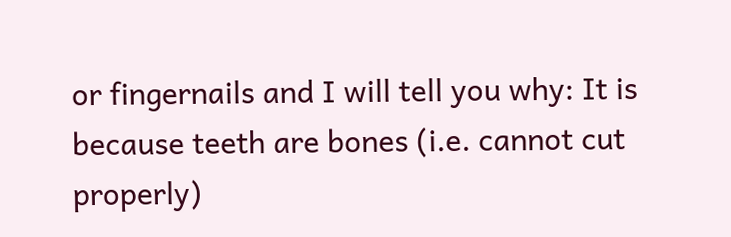or fingernails and I will tell you why: It is because teeth are bones (i.e. cannot cut properly)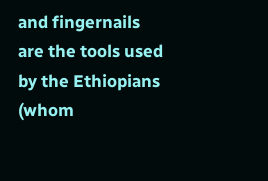and fingernails are the tools used by the Ethiopians (whom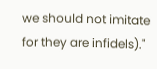we should not imitate for they are infidels)."